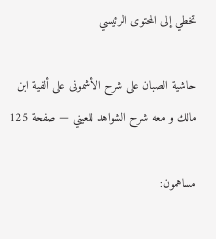تخطي إلى المحتوى الرئيسي

حاشية الصبان على شرح الأشمونى على ألفية ابن مالك و معه شرح الشواهد للعيني — صفحة 125

مساهمون: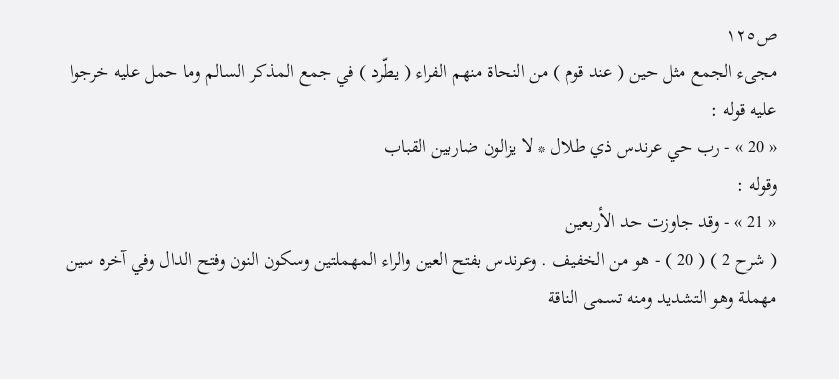ص١٢٥
مجىء الجمع مثل حين ( عند قوم ) من النحاة منهم الفراء ( يطّرد ) في جمع المذكر السالم وما حمل عليه خرجوا عليه قوله :
« 20 » - رب حي عرندس ذي طلال * لا يزالون ضاربين القباب
وقوله :
« 21 » - وقد جاوزت حد الأربعين
( شرح 2 ) ( 20 ) - هو من الخفيف . وعرندس بفتح العين والراء المهملتين وسكون النون وفتح الدال وفي آخره سين مهملة وهو التشديد ومنه تسمى الناقة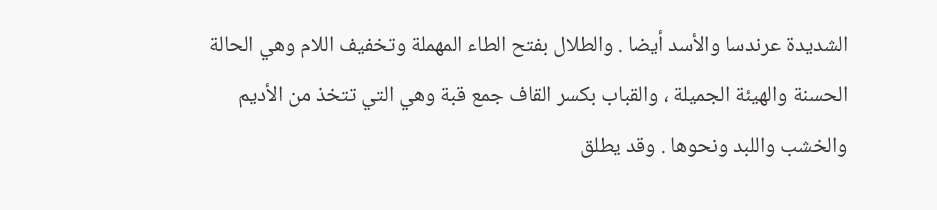الشديدة عرندسا والأسد أيضا . والطلال بفتح الطاء المهملة وتخفيف اللام وهي الحالة الحسنة والهيئة الجميلة ، والقباب بكسر القاف جمع قبة وهي التي تتخذ من الأديم والخشب واللبد ونحوها . وقد يطلق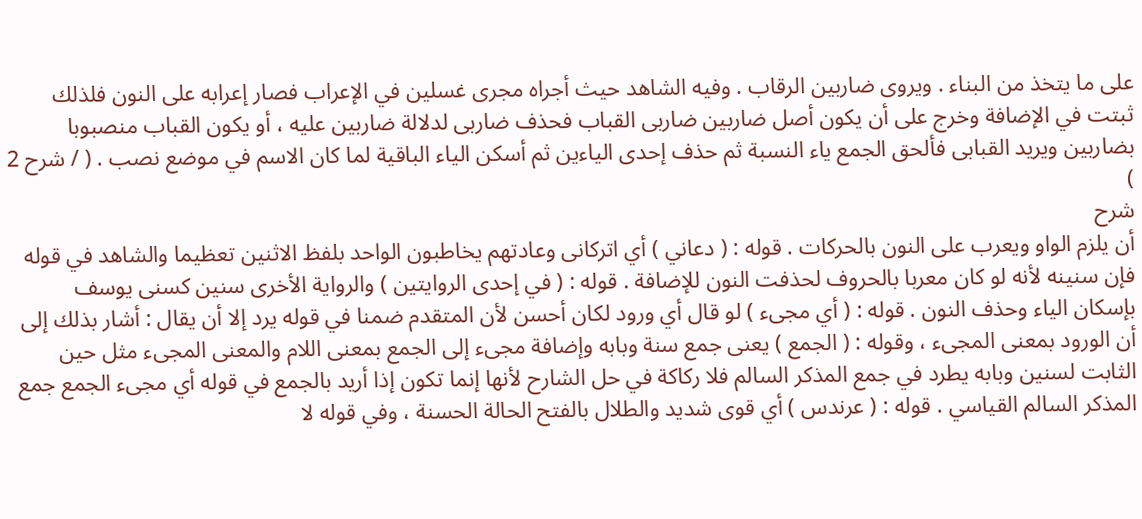على ما يتخذ من البناء . ويروى ضاربين الرقاب . وفيه الشاهد حيث أجراه مجرى غسلين في الإعراب فصار إعرابه على النون فلذلك ثبتت في الإضافة وخرج على أن يكون أصل ضاربين ضاربى القباب فحذف ضاربى لدلالة ضاربين عليه ، أو يكون القباب منصبوبا بضاربين ويريد القبابى فألحق الجمع ياء النسبة ثم حذف إحدى الياءين ثم أسكن الياء الباقية لما كان الاسم في موضع نصب . ( / شرح 2 )
شرح
أن يلزم الواو ويعرب على النون بالحركات . قوله : ( دعاني ) أي اتركانى وعادتهم يخاطبون الواحد بلفظ الاثنين تعظيما والشاهد في قوله فإن سنينه لأنه لو كان معربا بالحروف لحذفت النون للإضافة . قوله : ( في إحدى الروايتين ) والرواية الأخرى سنين كسنى يوسف بإسكان الياء وحذف النون . قوله : ( أي مجىء ) لو قال أي ورود لكان أحسن لأن المتقدم ضمنا في قوله يرد إلا أن يقال : أشار بذلك إلى أن الورود بمعنى المجىء ، وقوله : ( الجمع ) يعنى جمع سنة وبابه وإضافة مجىء إلى الجمع بمعنى اللام والمعنى المجىء مثل حين الثابت لسنين وبابه يطرد في جمع المذكر السالم فلا ركاكة في حل الشارح لأنها إنما تكون إذا أريد بالجمع في قوله أي مجىء الجمع جمع المذكر السالم القياسي . قوله : ( عرندس ) أي قوى شديد والطلال بالفتح الحالة الحسنة ، وفي قوله لا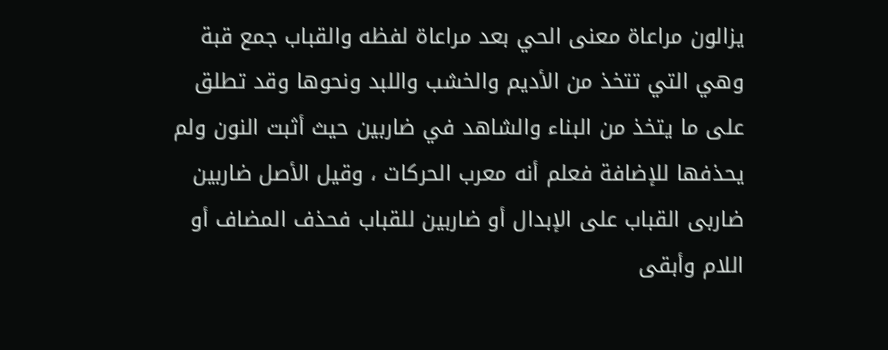يزالون مراعاة معنى الحي بعد مراعاة لفظه والقباب جمع قبة وهي التي تتخذ من الأديم والخشب واللبد ونحوها وقد تطلق على ما يتخذ من البناء والشاهد في ضاربين حيث أثبت النون ولم يحذفها للإضافة فعلم أنه معرب الحركات ، وقيل الأصل ضاربين ضاربى القباب على الإبدال أو ضاربين للقباب فحذف المضاف أو اللام وأبقى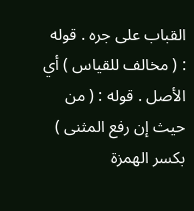القباب على جره . قوله : ( مخالف للقياس ) أي الأصل . قوله : ( من حيث إن رفع المثنى ) بكسر الهمزة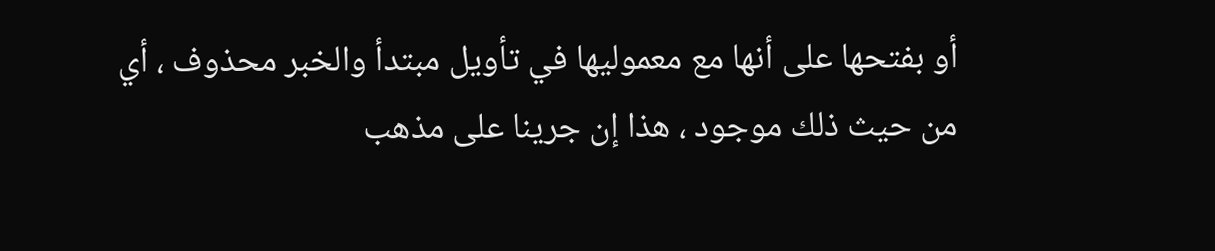أو بفتحها على أنها مع معموليها في تأويل مبتدأ والخبر محذوف ، أي من حيث ذلك موجود ، هذا إن جرينا على مذهب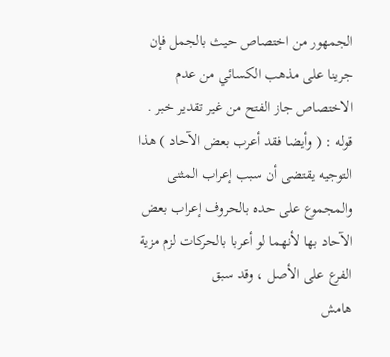الجمهور من اختصاص حيث بالجمل فإن جرينا على مذهب الكسائي من عدم الاختصاص جاز الفتح من غير تقدير خبر . قوله : ( وأيضا فقد أعرب بعض الآحاد ) هذا التوجيه يقتضى أن سبب إعراب المثنى والمجموع على حده بالحروف إعراب بعض الآحاد بها لأنهما لو أعربا بالحركات لزم مزية الفرع على الأصل ، وقد سبق
هامش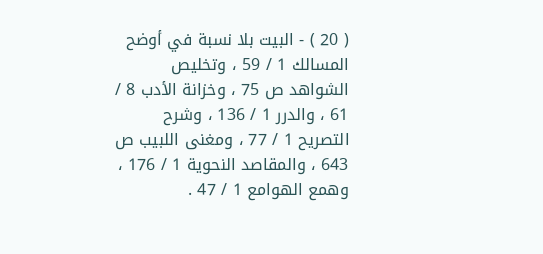( 20 ) - البيت بلا نسبة في أوضح المسالك 1 / 59 ، وتخليص الشواهد ص 75 ، وخزانة الأدب 8 / 61 ، والدرر 1 / 136 ، وشرح التصريح 1 / 77 ، ومغنى اللبيب ص 643 ، والمقاصد النحوية 1 / 176 ، وهمع الهوامع 1 / 47 .